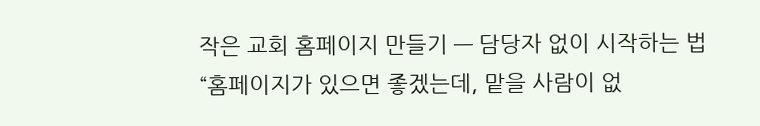작은 교회 홈페이지 만들기 — 담당자 없이 시작하는 법
“홈페이지가 있으면 좋겠는데, 맡을 사람이 없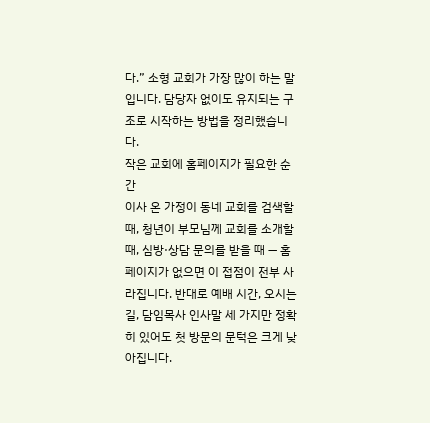다.” 소형 교회가 가장 많이 하는 말입니다. 담당자 없이도 유지되는 구조로 시작하는 방법을 정리했습니다.
작은 교회에 홈페이지가 필요한 순간
이사 온 가정이 동네 교회를 검색할 때, 청년이 부모님께 교회를 소개할 때, 심방·상담 문의를 받을 때 — 홈페이지가 없으면 이 접점이 전부 사라집니다. 반대로 예배 시간, 오시는 길, 담임목사 인사말 세 가지만 정확히 있어도 첫 방문의 문턱은 크게 낮아집니다.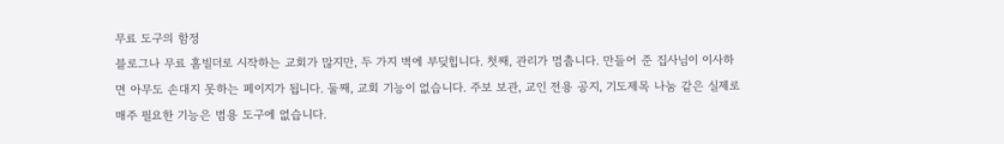무료 도구의 함정
블로그나 무료 홈빌더로 시작하는 교회가 많지만, 두 가지 벽에 부딪힙니다. 첫째, 관리가 멈춥니다. 만들어 준 집사님이 이사하면 아무도 손대지 못하는 페이지가 됩니다. 둘째, 교회 기능이 없습니다. 주보 보관, 교인 전용 공지, 기도제목 나눔 같은 실제로 매주 필요한 기능은 범용 도구에 없습니다.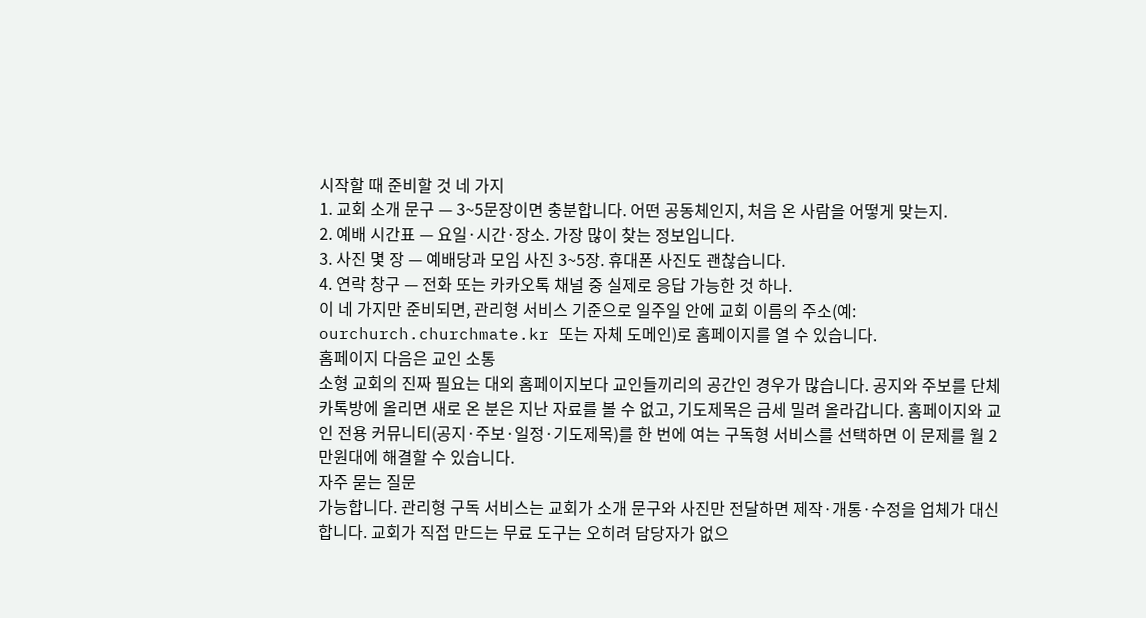시작할 때 준비할 것 네 가지
1. 교회 소개 문구 — 3~5문장이면 충분합니다. 어떤 공동체인지, 처음 온 사람을 어떻게 맞는지.
2. 예배 시간표 — 요일·시간·장소. 가장 많이 찾는 정보입니다.
3. 사진 몇 장 — 예배당과 모임 사진 3~5장. 휴대폰 사진도 괜찮습니다.
4. 연락 창구 — 전화 또는 카카오톡 채널 중 실제로 응답 가능한 것 하나.
이 네 가지만 준비되면, 관리형 서비스 기준으로 일주일 안에 교회 이름의 주소(예: ourchurch.churchmate.kr 또는 자체 도메인)로 홈페이지를 열 수 있습니다.
홈페이지 다음은 교인 소통
소형 교회의 진짜 필요는 대외 홈페이지보다 교인들끼리의 공간인 경우가 많습니다. 공지와 주보를 단체 카톡방에 올리면 새로 온 분은 지난 자료를 볼 수 없고, 기도제목은 금세 밀려 올라갑니다. 홈페이지와 교인 전용 커뮤니티(공지·주보·일정·기도제목)를 한 번에 여는 구독형 서비스를 선택하면 이 문제를 월 2만원대에 해결할 수 있습니다.
자주 묻는 질문
가능합니다. 관리형 구독 서비스는 교회가 소개 문구와 사진만 전달하면 제작·개통·수정을 업체가 대신합니다. 교회가 직접 만드는 무료 도구는 오히려 담당자가 없으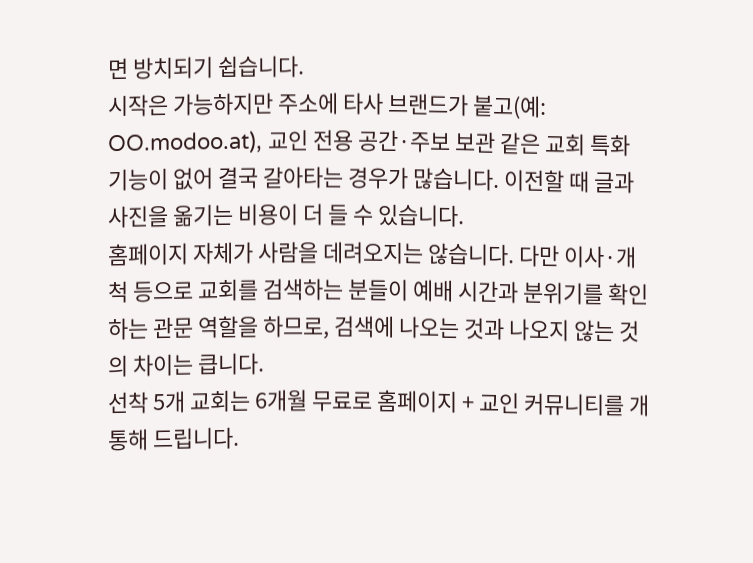면 방치되기 쉽습니다.
시작은 가능하지만 주소에 타사 브랜드가 붙고(예: OO.modoo.at), 교인 전용 공간·주보 보관 같은 교회 특화 기능이 없어 결국 갈아타는 경우가 많습니다. 이전할 때 글과 사진을 옮기는 비용이 더 들 수 있습니다.
홈페이지 자체가 사람을 데려오지는 않습니다. 다만 이사·개척 등으로 교회를 검색하는 분들이 예배 시간과 분위기를 확인하는 관문 역할을 하므로, 검색에 나오는 것과 나오지 않는 것의 차이는 큽니다.
선착 5개 교회는 6개월 무료로 홈페이지 + 교인 커뮤니티를 개통해 드립니다.